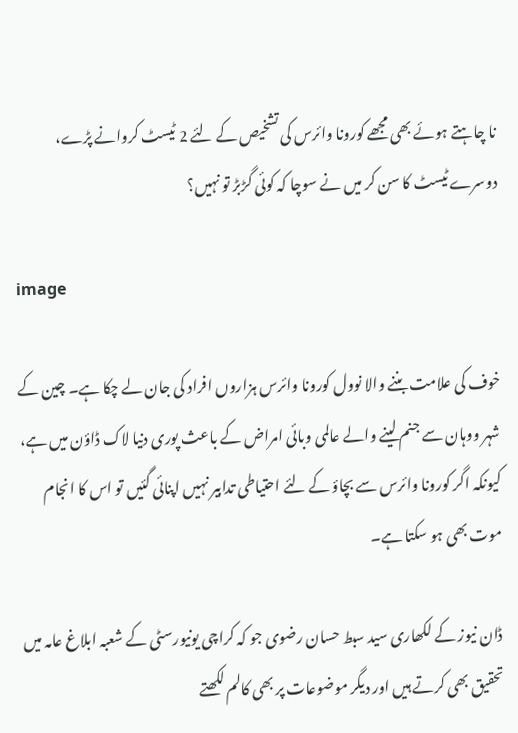نا چاہتے ہوئے بھی مجھے کورونا وائرس کی تشخیص کے لئے 2 ٹیسٹ کروانے پڑے، دوسرے ٹیسٹ کا سن کر میں نے سوچا کہ کوئی گڑبڑ تو نہیں؟

image

خوف کی علامت بننے والا نوول کورونا وائرس ہزاروں افراد کی جان لے چکا ہے۔ چین کے شہر ووہان سے جنم لینے والے عالمی وبائی امراض کے باعث پوری دنیا لاک ڈاؤن میں ہے، کیونکہ اگر کورونا وائرس سے بچاؤ کے لئے احتیاطی تدابیر نہیں اپنائی گئیں تو اس کا انجام موت بھی ہو سکتا ہے۔

ڈان نیوز کے لکھاری سید سبط حسان رضوی جو کہ کراچی یونیورسٹی کے شعبہ ابلاغ عامہ میں تحقیق بھی کرتے ہیں اور دیگر موضوعات پر بھی کالم لکھتے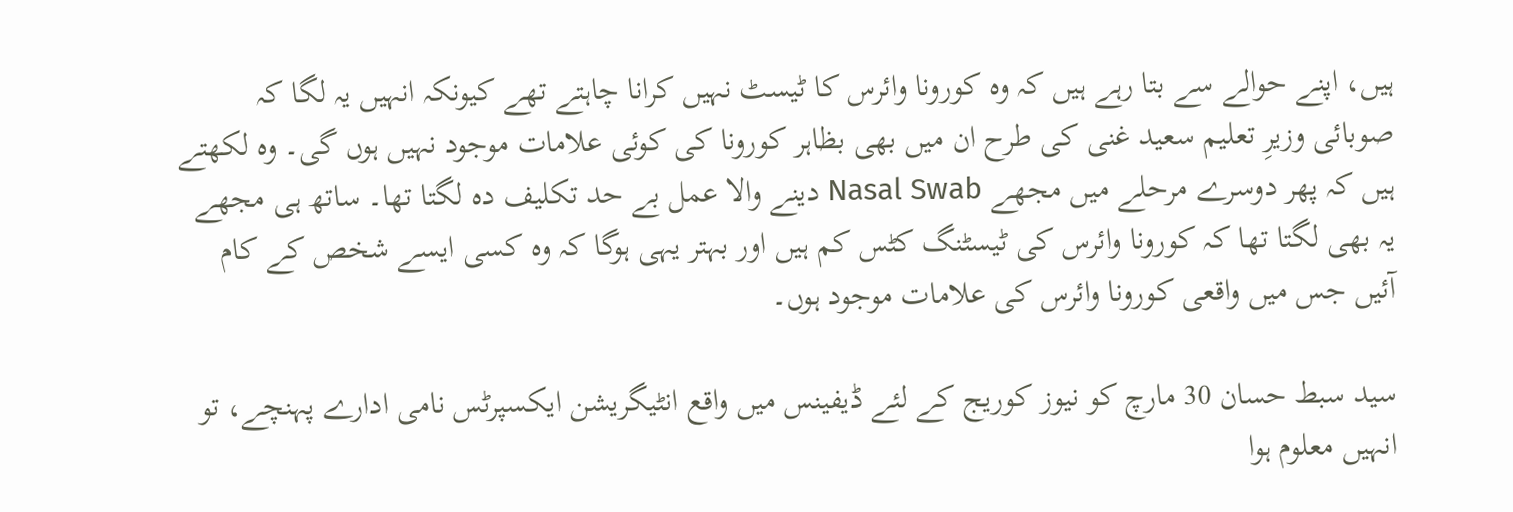ہیں، اپنے حوالے سے بتا رہے ہیں کہ وہ کورونا وائرس کا ٹیسٹ نہیں کرانا چاہتے تھے کیونکہ انہیں یہ لگا کہ صوبائی وزیرِ تعلیم سعید غنی کی طرح ان میں بھی بظاہر کورونا کی کوئی علامات موجود نہیں ہوں گی۔ وہ لکھتے ہیں کہ پھر دوسرے مرحلے میں مجھے Nasal Swab دینے والا عمل بے حد تکلیف دہ لگتا تھا۔ ساتھ ہی مجھے یہ بھی لگتا تھا کہ کورونا وائرس کی ٹیسٹنگ کٹس کم ہیں اور بہتر یہی ہوگا کہ وہ کسی ایسے شخص کے کام آئیں جس میں واقعی کورونا وائرس کی علامات موجود ہوں۔

سید سبط حسان 30 مارچ کو نیوز کوریج کے لئے ڈیفینس میں واقع انٹیگریشن ایکسپرٹس نامی ادارے پہنچے، تو انہیں معلوم ہوا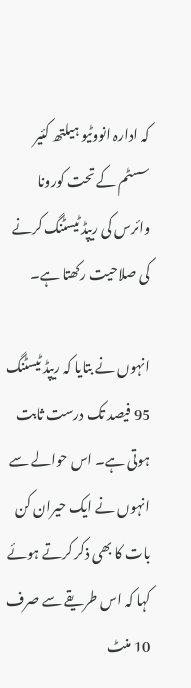کہ ادارہ انووٹیو ہیلتھ کئیر سسٹم کے تحت کورونا وائرس کی ریپڈ ٹیسٹنگ کرنے کی صلاحیت رکھتا ہے۔

انہوں نے بتایا کہ ریپڈ ٹیسٹنگ 95 فیصد تک درست ثابت ہوتی ہے۔ اس حوالے سے انہوں نے ایک حیران کن بات کا بھی ذکر کرتے ہوئے کہا کہ اس طریقے سے صرف 10 منٹ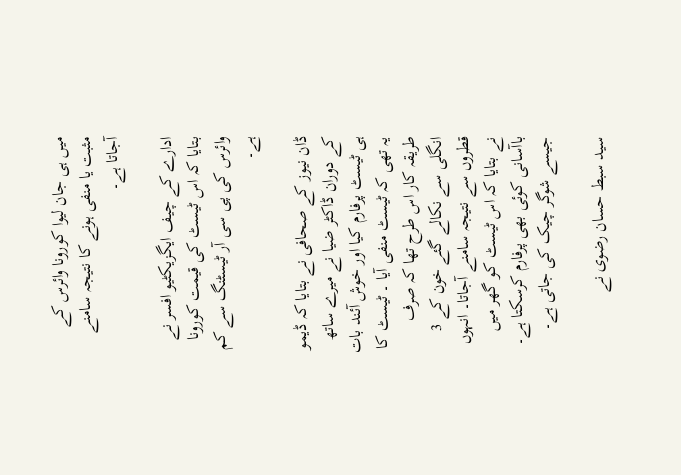میں ہی جان لیوا کورونا وائرس کے مثبت یا منفی ہونے کا نتیجہ سامنے آجاتا ہے۔

ادارے کے چیف ایگزیکٹیو افسر نے بتایا کہ اس ٹیسٹ کی قیمت کورونا وائرس کی پی سی آر ٹیسٹنگ سے کم ہے۔

ڈان نیوز کے صحافی نے بتایا کہ ڈیمو کے دوران ڈاکٹر ضیا نے میرے ساتھ ہی ٹیسٹ پرفارم کیا اور خوش آئند بات یہ تھی کہ ٹیسٹ منفی آیا ۔ ٹیسٹ کا طریقہ کار اس طرح تھا کہ صرف انگلی سے نکالے گئے خون کے 3 قطروں سے نتیجہ سامنے آجاتا۔ انہوں نے بتایا کہ اس ٹیسٹ کو گھر میں باآسانی کوئی بھی پرفارم کرسکتا ہے۔ جیسے شوگر چیک کی جاتی ہے۔

سید سبط حسان رضوی نے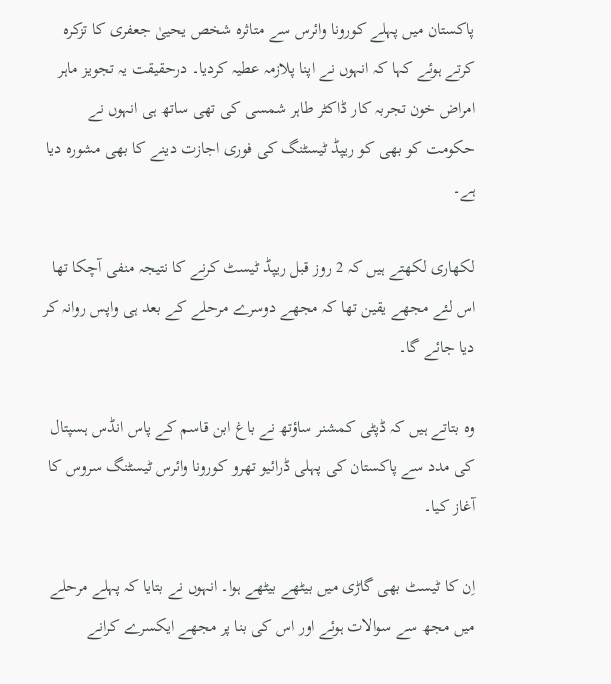پاکستان میں پہلے کورونا وائرس سے متاثرہ شخص یحییٰ جعفری کا تزکرہ کرتے ہوئے کہا کہ انہوں نے اپنا پلازمہ عطیہ کردیا۔ درحقیقت یہ تجویز ماہر امراض خون تجربہ کار ڈاکٹر طاہر شمسی کی تھی ساتھ ہی انہوں نے حکومت کو بھی کو ریپڈ ٹیسٹنگ کی فوری اجازت دینے کا بھی مشورہ دیا ہے۔

لکھاری لکھتے ہیں کہ 2 روز قبل ریپڈ ٹیسٹ کرنے کا نتیجہ منفی آچکا تھا اس لئے مجھے یقین تھا کہ مجھے دوسرے مرحلے کے بعد ہی واپس روانہ کر دیا جائے گا۔

وہ بتاتے ہیں کہ ڈپٹی کمشنر ساؤتھ نے باغ ابن قاسم کے پاس انڈس ہسپتال کی مدد سے پاکستان کی پہلی ڈرائیو تھرو کورونا وائرس ٹیسٹنگ سروس کا آغاز کیا۔

اِن کا ٹیسٹ بھی گاڑی میں بیٹھے بیٹھے ہوا۔ انہوں نے بتایا کہ پہلے مرحلے میں مجھ سے سوالات ہوئے اور اس کی بنا پر مجھے ایکسرے کرانے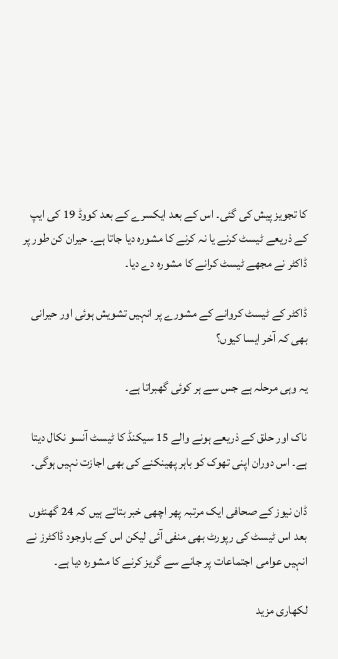کا تجویز پیش کی گئی۔ اس کے بعد ایکسرے کے بعد کووڈ 19 کی ایپ کے ذریعے ٹیسٹ کرنے یا نہ کرنے کا مشورہ دیا جاتا ہے۔ حیران کن طور پر ڈاکٹر نے مجھے ٹیسٹ کرانے کا مشورہ دے دیا۔

ڈاکٹر کے ٹیسٹ کروانے کے مشورے پر انہیں تشویش ہوئی اور حیرانی بھی کہ آخر ایسا کیوں؟

یہ وہی مرحلہ ہے جس سے ہر کوئی گھبراتا ہے۔

ناک اور حلق کے ذریعے ہونے والے 15 سیکنڈ کا ٹیسٹ آنسو نکال دیتا ہے۔ اس دوران اپنی تھوک کو باہر پھینکنے کی بھی اجازت نہیں ہوگی۔

ڈان نیوز کے صحافی ایک مرتبہ پھر اچھی خبر بتاتے ہیں کہ 24 گھنٹوں بعد اس ٹیسٹ کی رپورٹ بھی منفی آئی لیکن اس کے باوجود ڈاکٹرز نے انہیں عوامی اجتماعات پر جانے سے گریز کرنے کا مشورہ دیا ہے۔

لکھاری مزید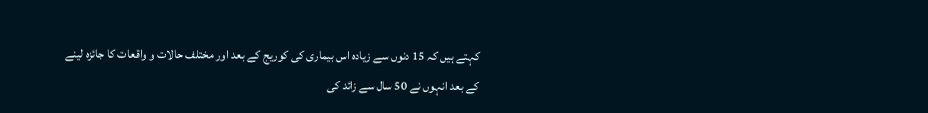کہتے ہیں کہ 15 دنوں سے زیادہ اس بیماری کی کوریج کے بعد اور مختلف حالات و واقعات کا جائزہ لینے کے بعد انہوں نے 50 سال سے زائد کی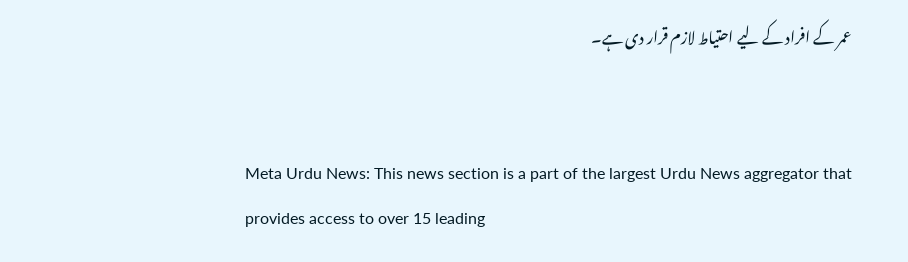عمر کے افراد کے لیے احتیاط لازم قرار دی ہے۔


Meta Urdu News: This news section is a part of the largest Urdu News aggregator that provides access to over 15 leading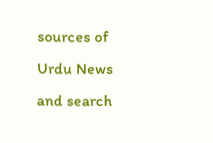sources of Urdu News and search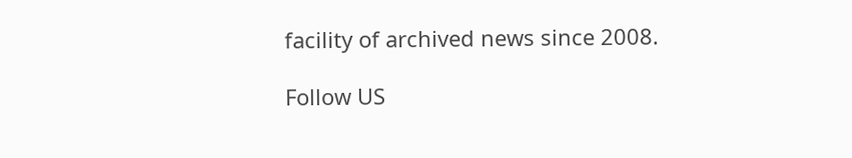facility of archived news since 2008.

Follow US